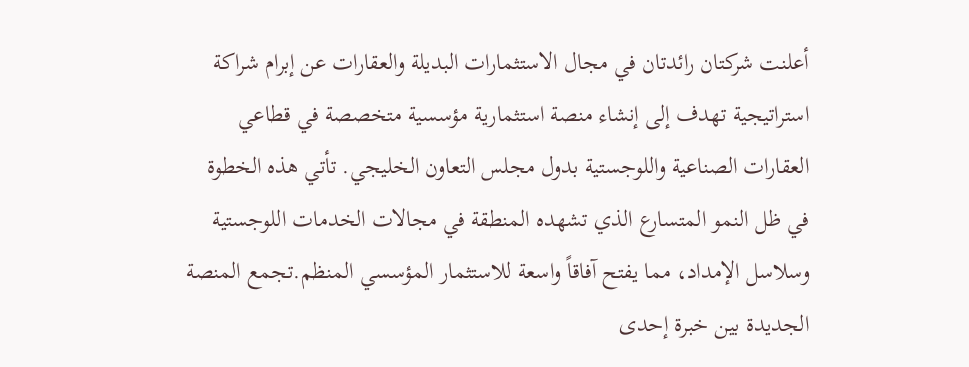أعلنت شركتان رائدتان في مجال الاستثمارات البديلة والعقارات عن إبرام شراكة استراتيجية تهدف إلى إنشاء منصة استثمارية مؤسسية متخصصة في قطاعي العقارات الصناعية واللوجستية بدول مجلس التعاون الخليجي. تأتي هذه الخطوة في ظل النمو المتسارع الذي تشهده المنطقة في مجالات الخدمات اللوجستية وسلاسل الإمداد، مما يفتح آفاقاً واسعة للاستثمار المؤسسي المنظم.تجمع المنصة الجديدة بين خبرة إحدى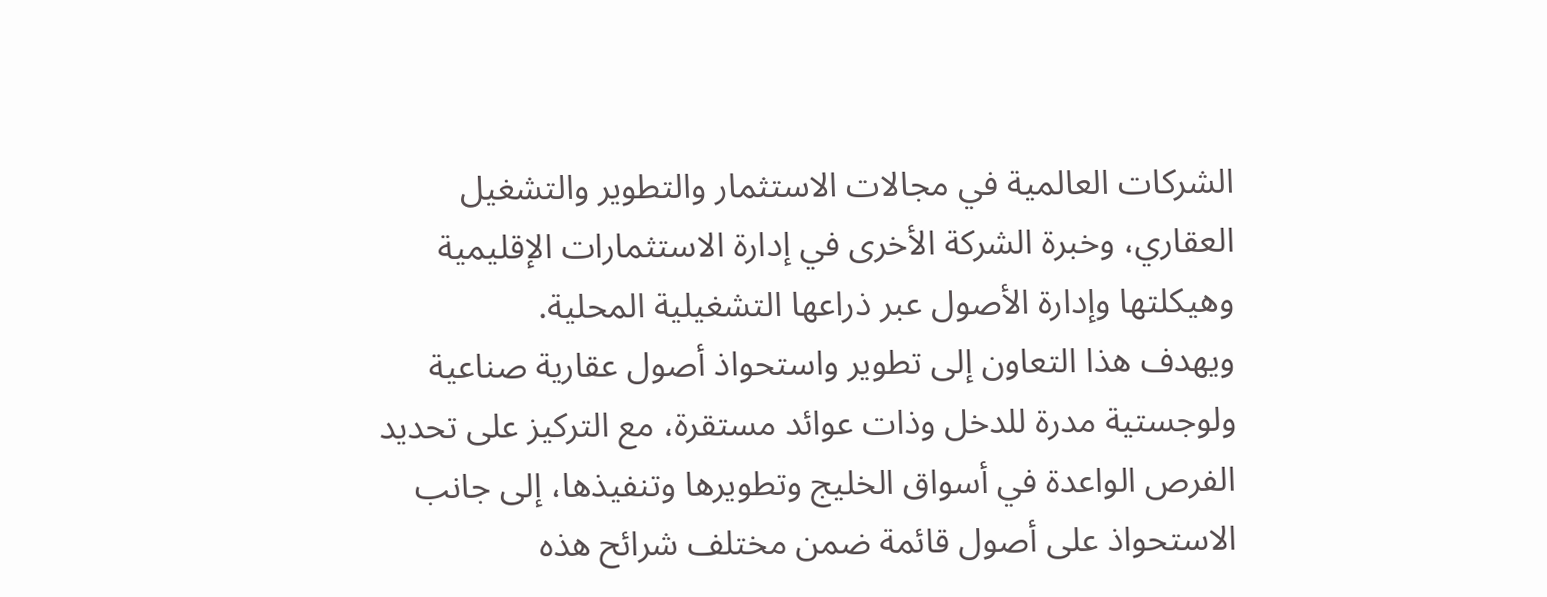الشركات العالمية في مجالات الاستثمار والتطوير والتشغيل العقاري، وخبرة الشركة الأخرى في إدارة الاستثمارات الإقليمية وهيكلتها وإدارة الأصول عبر ذراعها التشغيلية المحلية.
ويهدف هذا التعاون إلى تطوير واستحواذ أصول عقارية صناعية ولوجستية مدرة للدخل وذات عوائد مستقرة، مع التركيز على تحديد الفرص الواعدة في أسواق الخليج وتطويرها وتنفيذها، إلى جانب الاستحواذ على أصول قائمة ضمن مختلف شرائح هذه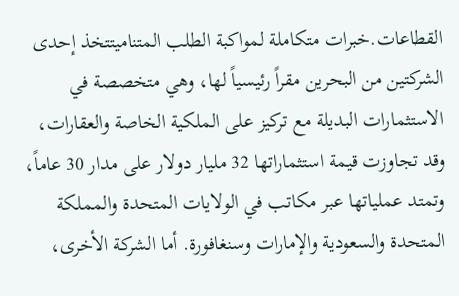القطاعات.خبرات متكاملة لمواكبة الطلب المتناميتتخذ إحدى الشركتين من البحرين مقراً رئيسياً لها، وهي متخصصة في الاستثمارات البديلة مع تركيز على الملكية الخاصة والعقارات،
وقد تجاوزت قيمة استثماراتها 32 مليار دولار على مدار 30 عاماً، وتمتد عملياتها عبر مكاتب في الولايات المتحدة والمملكة المتحدة والسعودية والإمارات وسنغافورة. أما الشركة الأخرى،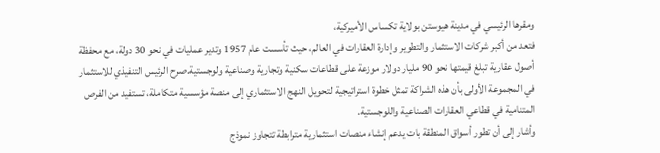ومقرها الرئيسي في مدينة هيوستن بولاية تكساس الأميركية،
فتعد من أكبر شركات الاستثمار والتطوير وإدارة العقارات في العالم، حيث تأسست عام 1957 وتدير عمليات في نحو 30 دولة، مع محفظة أصول عقارية تبلغ قيمتها نحو 90 مليار دولار موزعة على قطاعات سكنية وتجارية وصناعية ولوجستية.صرح الرئيس التنفيذي للاستثمار في المجموعة الأولى بأن هذه الشراكة تمثل خطوة استراتيجية لتحويل النهج الاستثماري إلى منصة مؤسسية متكاملة، تستفيد من الفرص المتنامية في قطاعي العقارات الصناعية واللوجستية.
وأشار إلى أن تطور أسواق المنطقة بات يدعم إنشاء منصات استثمارية مترابطة تتجاوز نموذج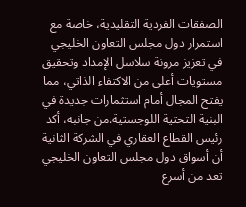الصفقات الفردية التقليدية، خاصة مع استمرار دول مجلس التعاون الخليجي في تعزيز مرونة سلاسل الإمداد وتحقيق مستويات أعلى من الاكتفاء الذاتي، مما يفتح المجال أمام استثمارات جديدة في البنية التحتية اللوجستية.من جانبه، أكد رئيس القطاع العقاري في الشركة الثانية أن أسواق دول مجلس التعاون الخليجي تعد من أسرع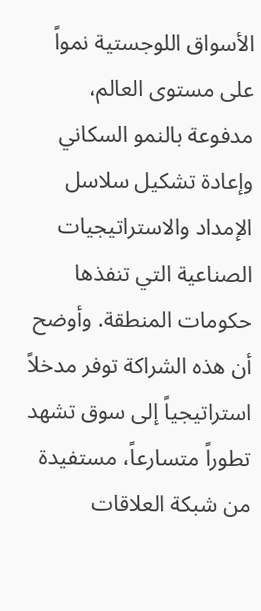الأسواق اللوجستية نمواً على مستوى العالم،
مدفوعة بالنمو السكاني وإعادة تشكيل سلاسل الإمداد والاستراتيجيات الصناعية التي تنفذها حكومات المنطقة. وأوضح أن هذه الشراكة توفر مدخلاً استراتيجياً إلى سوق تشهد تطوراً متسارعاً، مستفيدة من شبكة العلاقات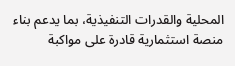المحلية والقدرات التنفيذية، بما يدعم بناء منصة استثمارية قادرة على مواكبة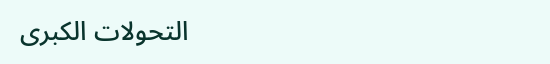التحولات الكبرى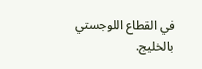في القطاع اللوجستي بالخليج.